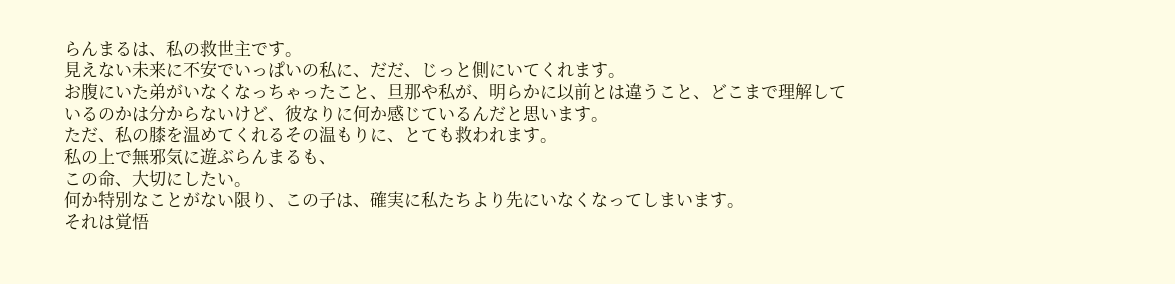らんまるは、私の救世主です。
見えない未来に不安でいっぱいの私に、だだ、じっと側にいてくれます。
お腹にいた弟がいなくなっちゃったこと、旦那や私が、明らかに以前とは違うこと、どこまで理解しているのかは分からないけど、彼なりに何か感じているんだと思います。
ただ、私の膝を温めてくれるその温もりに、とても救われます。
私の上で無邪気に遊ぶらんまるも、
この命、大切にしたい。
何か特別なことがない限り、この子は、確実に私たちより先にいなくなってしまいます。
それは覚悟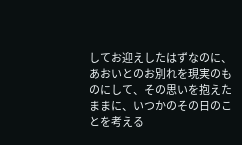してお迎えしたはずなのに、
あおいとのお別れを現実のものにして、その思いを抱えたままに、いつかのその日のことを考える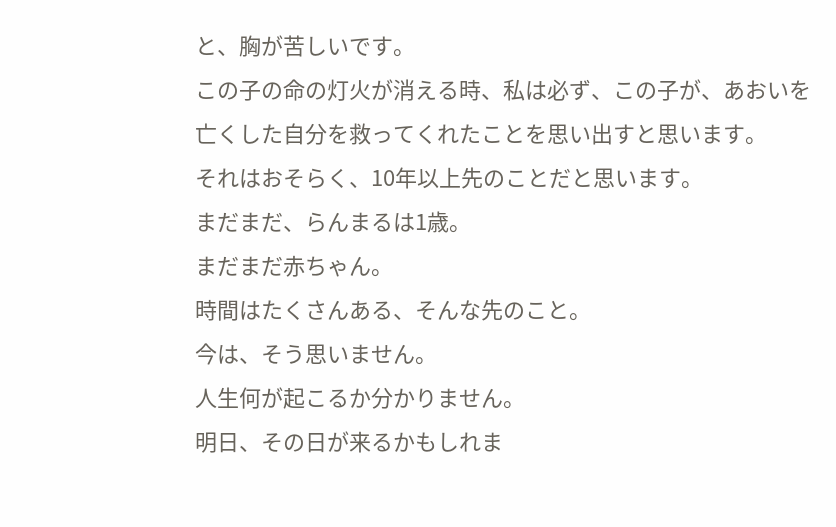と、胸が苦しいです。
この子の命の灯火が消える時、私は必ず、この子が、あおいを亡くした自分を救ってくれたことを思い出すと思います。
それはおそらく、10年以上先のことだと思います。
まだまだ、らんまるは1歳。
まだまだ赤ちゃん。
時間はたくさんある、そんな先のこと。
今は、そう思いません。
人生何が起こるか分かりません。
明日、その日が来るかもしれま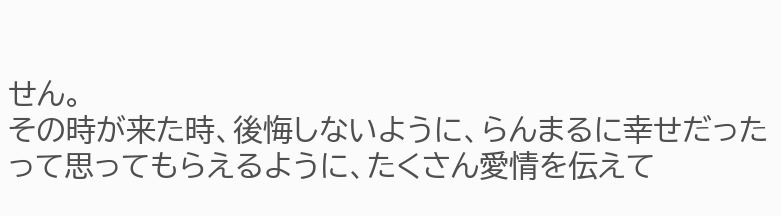せん。
その時が来た時、後悔しないように、らんまるに幸せだったって思ってもらえるように、たくさん愛情を伝えて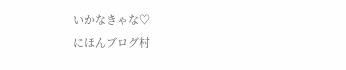いかなきゃな♡
にほんブログ村